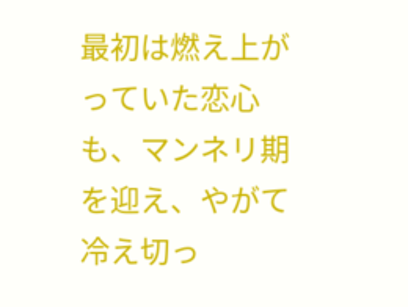最初は燃え上がっていた恋心も、マンネリ期を迎え、やがて冷え切っ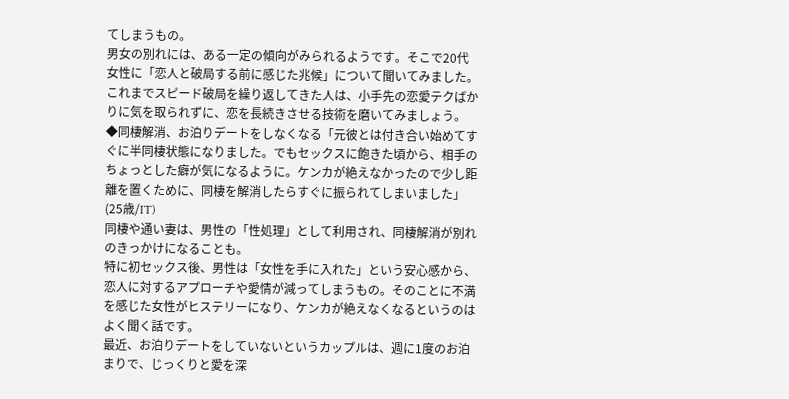てしまうもの。
男女の別れには、ある一定の傾向がみられるようです。そこで20代女性に「恋人と破局する前に感じた兆候」について聞いてみました。
これまでスピード破局を繰り返してきた人は、小手先の恋愛テクばかりに気を取られずに、恋を長続きさせる技術を磨いてみましょう。
◆同棲解消、お泊りデートをしなくなる「元彼とは付き合い始めてすぐに半同棲状態になりました。でもセックスに飽きた頃から、相手のちょっとした癖が気になるように。ケンカが絶えなかったので少し距離を置くために、同棲を解消したらすぐに振られてしまいました」(25歳/IT)
同棲や通い妻は、男性の「性処理」として利用され、同棲解消が別れのきっかけになることも。
特に初セックス後、男性は「女性を手に入れた」という安心感から、恋人に対するアプローチや愛情が減ってしまうもの。そのことに不満を感じた女性がヒステリーになり、ケンカが絶えなくなるというのはよく聞く話です。
最近、お泊りデートをしていないというカップルは、週に1度のお泊まりで、じっくりと愛を深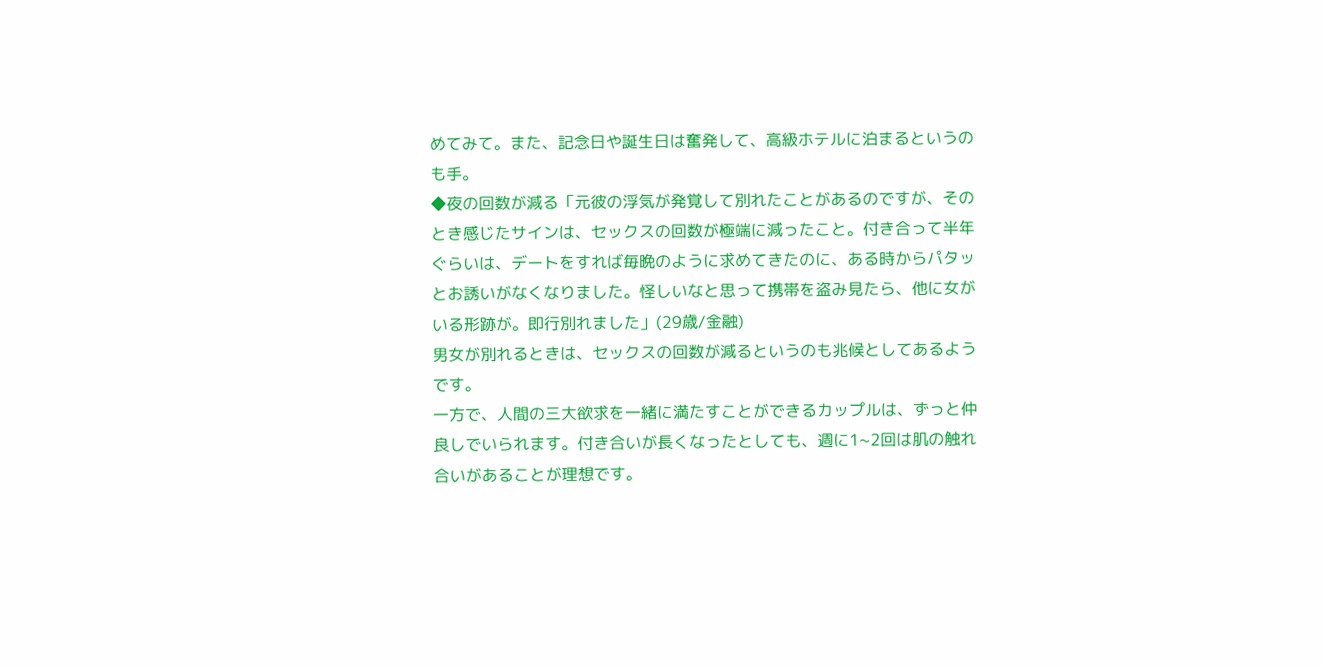めてみて。また、記念日や誕生日は奮発して、高級ホテルに泊まるというのも手。
◆夜の回数が減る「元彼の浮気が発覚して別れたことがあるのですが、そのとき感じたサインは、セックスの回数が極端に減ったこと。付き合って半年ぐらいは、デートをすれば毎晩のように求めてきたのに、ある時からパタッとお誘いがなくなりました。怪しいなと思って携帯を盗み見たら、他に女がいる形跡が。即行別れました」(29歳/金融)
男女が別れるときは、セックスの回数が減るというのも兆候としてあるようです。
一方で、人間の三大欲求を一緒に満たすことができるカップルは、ずっと仲良しでいられます。付き合いが長くなったとしても、週に1~2回は肌の触れ合いがあることが理想です。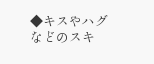◆キスやハグなどのスキ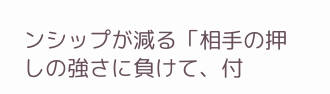ンシップが減る「相手の押しの強さに負けて、付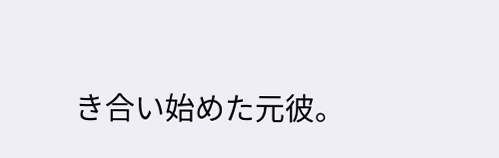き合い始めた元彼。